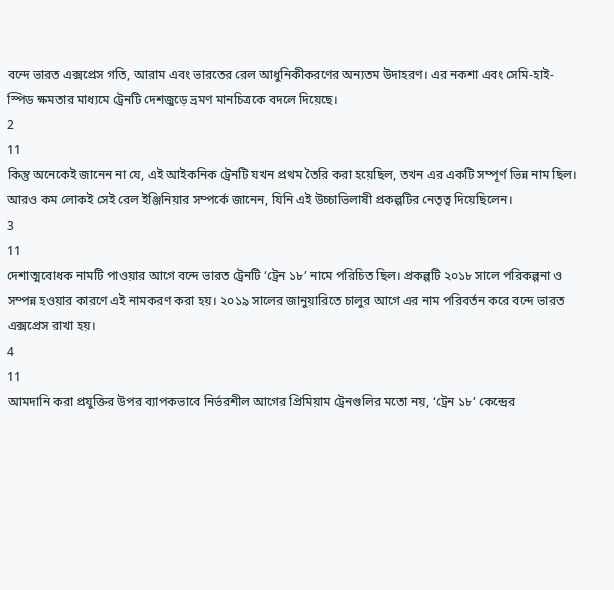বন্দে ভারত এক্সপ্রেস গতি, আরাম এবং ভারতের রেল আধুনিকীকরণের অন্যতম উদাহরণ। এর নকশা এবং সেমি-হাই-স্পিড ক্ষমতার মাধ্যমে ট্রেনটি দেশজুড়ে ভ্রমণ মানচিত্রকে বদলে দিয়েছে।
2
11
কিন্তু অনেকেই জানেন না যে, এই আইকনিক ট্রেনটি যখন প্রথম তৈরি করা হয়েছিল, তখন এর একটি সম্পূর্ণ ভিন্ন নাম ছিল। আরও কম লোকই সেই রেল ইঞ্জিনিয়ার সম্পর্কে জানেন, যিনি এই উচ্চাভিলাষী প্রকল্পটির নেতৃত্ব দিয়েছিলেন।
3
11
দেশাত্মবোধক নামটি পাওয়ার আগে বন্দে ভারত ট্রেনটি ‘ট্রেন ১৮’ নামে পরিচিত ছিল। প্রকল্পটি ২০১৮ সালে পরিকল্পনা ও সম্পন্ন হওয়ার কারণে এই নামকরণ করা হয়। ২০১৯ সালের জানুয়ারিতে চালুর আগে এর নাম পরিবর্তন করে বন্দে ভারত এক্সপ্রেস রাখা হয়।
4
11
আমদানি করা প্রযুক্তির উপর ব্যাপকভাবে নির্ভরশীল আগের প্রিমিয়াম ট্রেনগুলির মতো নয়, ‘ট্রেন ১৮’ কেন্দ্রের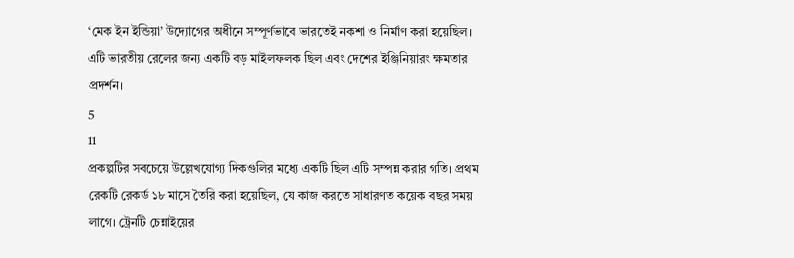‘মেক ইন ইন্ডিয়া’ উদ্যোগের অধীনে সম্পূর্ণভাবে ভারতেই নকশা ও নির্মাণ করা হয়েছিল। এটি ভারতীয় রেলের জন্য একটি বড় মাইলফলক ছিল এবং দেশের ইঞ্জিনিয়ারং ক্ষমতার প্রদর্শন।
5
11
প্রকল্পটির সবচেয়ে উল্লেখযোগ্য দিকগুলির মধ্যে একটি ছিল এটি সম্পন্ন করার গতি। প্রথম রেকটি রেকর্ড ১৮ মাসে তৈরি করা হয়েছিল, যে কাজ করতে সাধারণত কয়েক বছর সময় লাগে। ট্রেনটি চেন্নাইয়ের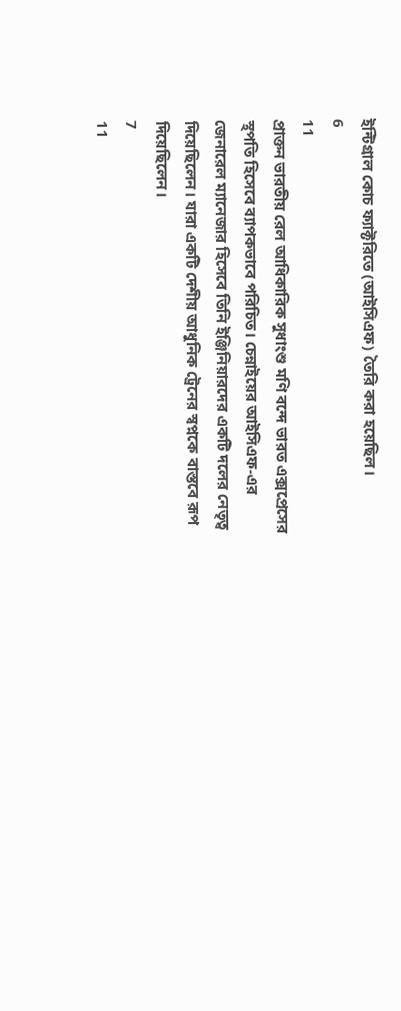ইন্টিগ্রাল কোচ ফ্যাক্টরিতে (আইসিএফ) তৈরি করা হয়েছিল।
6
11
প্রাক্তন ভারতীয় রেল আধিকারিক সুধাংশু মণি বন্দে ভারত এক্সপ্রেসের স্থপতি হিসেবে ব্যাপকভাবে পরিচিত। চেন্নাইয়ের আইসিএফ-এর জেনারেল ম্যানেজার হিসেবে তিনি ইঞ্জিনিয়ারদের একটি দলের নেতৃত্ব দিয়েছিলেন। যারা একটি দেশীয় আধুনিক ট্রেনের স্বপ্নকে বাস্তবে রূপ দিয়েছিলেন।
7
11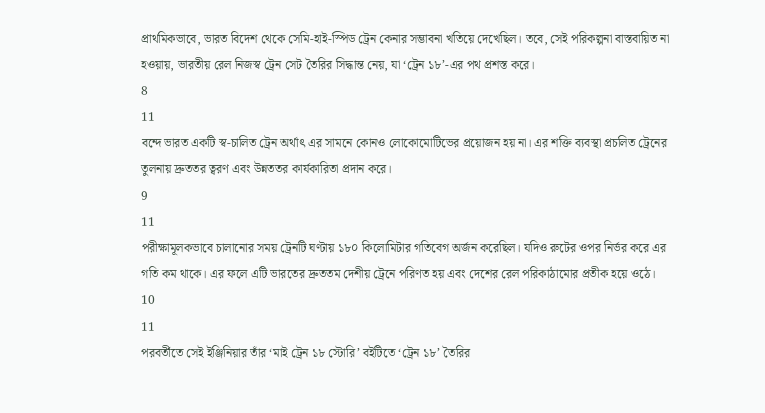প্রাথমিকভাবে, ভারত বিদেশ থেকে সেমি-হাই-স্পিড ট্রেন কেনার সম্ভাবনা খতিয়ে দেখেছিল। তবে, সেই পরিকল্পনা বাস্তবায়িত না হওয়ায়, ভারতীয় রেল নিজস্ব ট্রেন সেট তৈরির সিদ্ধান্ত নেয়, যা ‘ট্রেন ১৮’-এর পথ প্রশস্ত করে।
8
11
বন্দে ভারত একটি স্ব-চালিত ট্রেন অর্থাৎ এর সামনে কোনও লোকোমোটিভের প্রয়োজন হয় না। এর শক্তি ব্যবস্থা প্রচলিত ট্রেনের তুলনায় দ্রুততর ত্বরণ এবং উন্নততর কার্যকারিতা প্রদান করে।
9
11
পরীক্ষামূলকভাবে চালানোর সময় ট্রেনটি ঘণ্টায় ১৮০ কিলোমিটার গতিবেগ অর্জন করেছিল। যদিও রুটের ওপর নির্ভর করে এর গতি কম থাকে। এর ফলে এটি ভারতের দ্রুততম দেশীয় ট্রেনে পরিণত হয় এবং দেশের রেল পরিকাঠামোর প্রতীক হয়ে ওঠে।
10
11
পরবর্তীতে সেই ইঞ্জিনিয়ার তাঁর ‘মাই ট্রেন ১৮ স্টোরি’ বইটিতে ‘ট্রেন ১৮’ তৈরির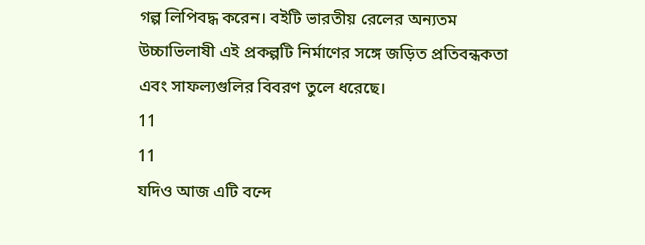গল্প লিপিবদ্ধ করেন। বইটি ভারতীয় রেলের অন্যতম উচ্চাভিলাষী এই প্রকল্পটি নির্মাণের সঙ্গে জড়িত প্রতিবন্ধকতা এবং সাফল্যগুলির বিবরণ তুলে ধরেছে।
11
11
যদিও আজ এটি বন্দে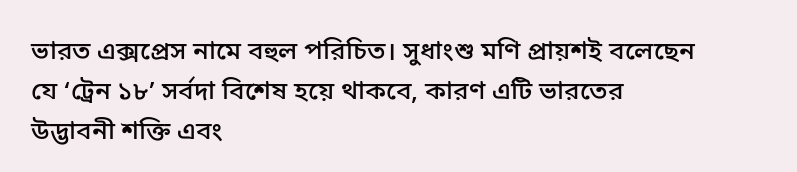ভারত এক্সপ্রেস নামে বহুল পরিচিত। সুধাংশু মণি প্রায়শই বলেছেন যে ‘ট্রেন ১৮’ সর্বদা বিশেষ হয়ে থাকবে, কারণ এটি ভারতের উদ্ভাবনী শক্তি এবং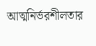আত্মনির্ভরশীলতার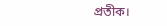প্রতীক।